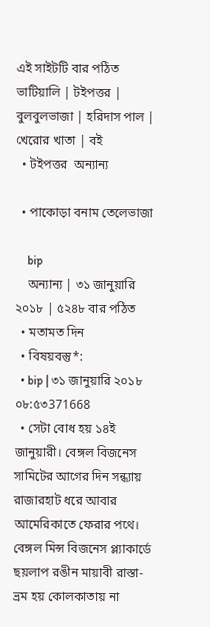এই সাইটটি বার পঠিত
ভাটিয়ালি | টইপত্তর | বুলবুলভাজা | হরিদাস পাল | খেরোর খাতা | বই
  • টইপত্তর  অন্যান্য

  • পাকোড়া বনাম তেলেভাজা

    bip
    অন্যান্য | ৩১ জানুয়ারি ২০১৮ | ৫২৪৮ বার পঠিত
  • মতামত দিন
  • বিষয়বস্তু*:
  • bip | ৩১ জানুয়ারি ২০১৮ ০৮:৫৩371668
  • সেটা বোধ হয় ১৪ই জানুয়ারী। বেঙ্গল বিজনেস সামিটের আগের দিন সন্ধ্যায় রাজারহাট ধরে আবার আমেরিকাতে ফেরার পথে। বেঙ্গল মিন্স বিজনেস প্ল্যাকার্ডে ছয়লাপ রঙীন মায়াবী রাস্তা- ভ্রম হয় কোলকাতায় না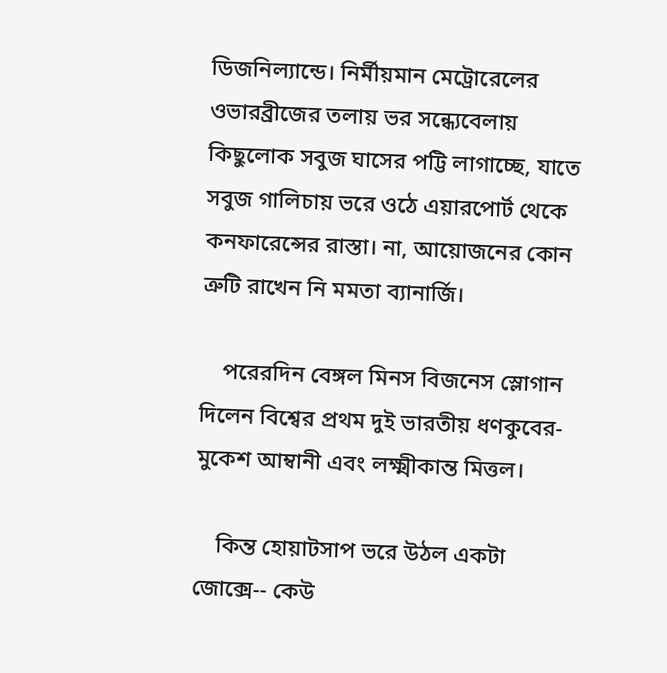ডিজনিল্যান্ডে। নির্মীয়মান মেট্রোরেলের ওভারব্রীজের তলায় ভর সন্ধ্যেবেলায় কিছুলোক সবুজ ঘাসের পট্টি লাগাচ্ছে, যাতে সবুজ গালিচায় ভরে ওঠে এয়ারপোর্ট থেকে কনফারেন্সের রাস্তা। না, আয়োজনের কোন ত্রুটি রাখেন নি মমতা ব্যানার্জি।

    পরেরদিন বেঙ্গল মিনস বিজনেস স্লোগান দিলেন বিশ্বের প্রথম দুই ভারতীয় ধণকুবের- মুকেশ আম্বানী এবং লক্ষ্মীকান্ত মিত্তল।

    কিন্ত হোয়াটসাপ ভরে উঠল একটা জোক্সে-- কেউ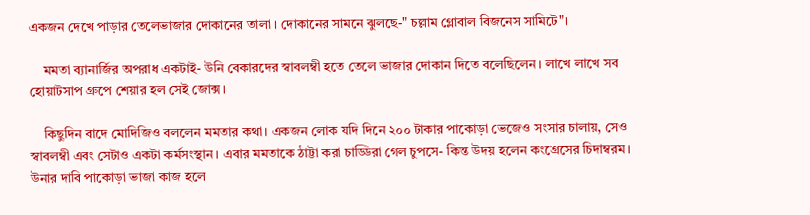একজন দেখে পাড়ার তেলেভাজার দোকানের তালা । দোকানের সামনে ঝুলছে-" চল্লাম গ্লোবাল বিজনেস সামিটে"।

    মমতা ব্যানার্জির অপরাধ একটাই- উনি বেকারদের স্বাবলম্বী হতে তেলে ভাজার দোকান দিতে বলেছিলেন। লাখে লাখে সব হোয়াটসাপ গ্রুপে শেয়ার হল সেই জোক্স।

    কিছুদিন বাদে মোদিজিও বললেন মমতার কথা। একজন লোক যদি দিনে ২০০ টাকার পাকোড়া ভেজেও সংসার চালায়, সেও স্বাবলম্বী এবং সেটাও একটা কর্মসংস্থান। এবার মমতাকে ঠাট্টা করা চাড্ডিরা গেল চুপসে- কিন্ত উদয় হলেন কংগ্রেসের চিদাম্বরম। উনার দাবি পাকোড়া ভাজা কাজ হলে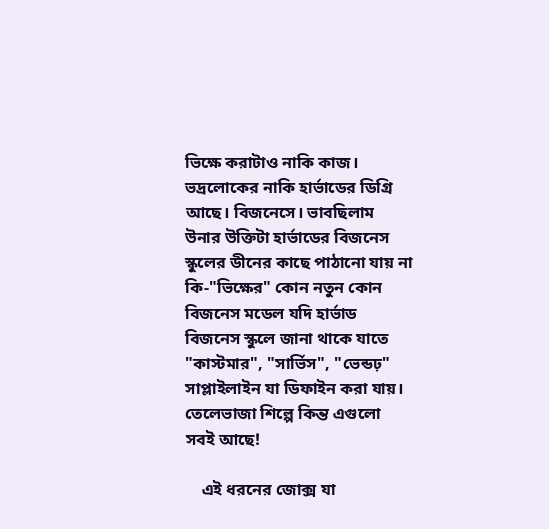ভিক্ষে করাটাও নাকি কাজ। ভদ্রলোকের নাকি হার্ভাডের ডিগ্রি আছে। বিজনেসে। ভাবছিলাম উনার উক্তিটা হার্ভাডের বিজনেস স্কুলের ডীনের কাছে পাঠানো যায় না কি-"ভিক্ষের" কোন নতুন কোন বিজনেস মডেল যদি হার্ভাড বিজনেস স্কুলে জানা থাকে যাতে "কাস্টমার", "সার্ভিস", "ভেন্ডঢ়" সাপ্লাইলাইন যা ডিফাইন করা যায়। তেলেভাজা শিল্পে কিন্ত এগুলো সবই আছে!

    এই ধরনের জোক্স যা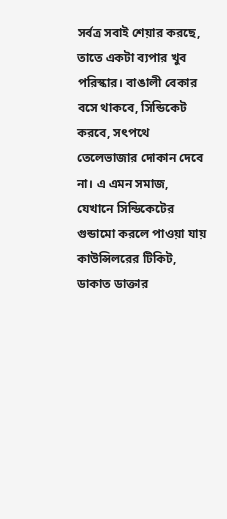সর্বত্র সবাই শেয়ার করছে, তাতে একটা ব্যপার খুব পরিস্কার। বাঙালী বেকার বসে থাকবে, সিন্ডিকেট করবে, সৎপথে তেলেভাজার দোকান দেবে না। এ এমন সমাজ, যেখানে সিন্ডিকেটের গুন্ডামো করলে পাওয়া যায় কাউন্সিলরের টিকিট, ডাকাত ডাক্তার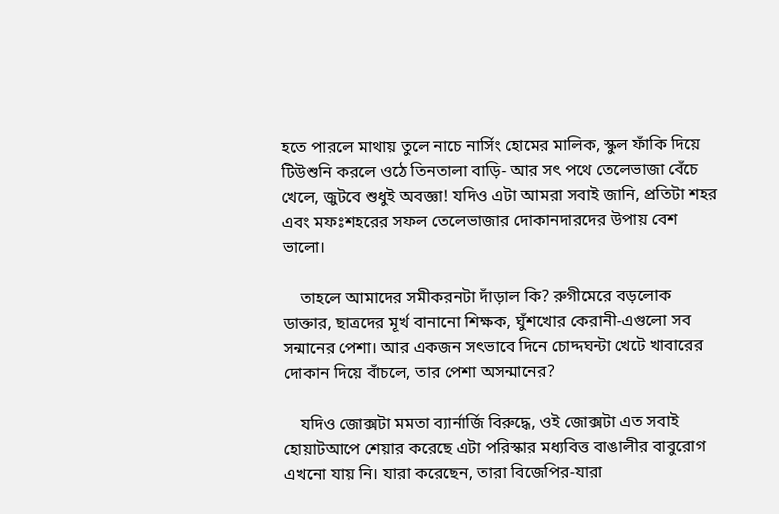হতে পারলে মাথায় তুলে নাচে নার্সিং হোমের মালিক, স্কুল ফাঁকি দিয়ে টিউশুনি করলে ওঠে তিনতালা বাড়ি- আর সৎ পথে তেলেভাজা বেঁচে খেলে, জুটবে শুধুই অবজ্ঞা! যদিও এটা আমরা সবাই জানি, প্রতিটা শহর এবং মফঃশহরের সফল তেলেভাজার দোকানদারদের উপায় বেশ ভালো।

    তাহলে আমাদের সমীকরনটা দাঁড়াল কি? রুগীমেরে বড়লোক ডাক্তার, ছাত্রদের মূর্খ বানানো শিক্ষক, ঘুঁশখোর কেরানী-এগুলো সব সন্মানের পেশা। আর একজন সৎভাবে দিনে চোদ্দঘন্টা খেটে খাবারের দোকান দিয়ে বাঁচলে, তার পেশা অসন্মানের?

    যদিও জোক্সটা মমতা ব্যার্নার্জি বিরুদ্ধে, ওই জোক্সটা এত সবাই হোয়াটআপে শেয়ার করেছে এটা পরিস্কার মধ্যবিত্ত বাঙালীর বাবুরোগ এখনো যায় নি। যারা করেছেন, তারা বিজেপির-যারা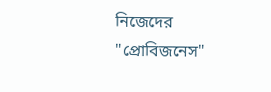নিজেদের "প্রোবিজনেস"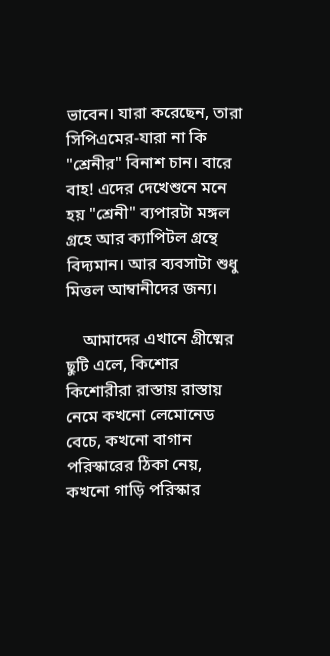ভাবেন। যারা করেছেন, তারা সিপিএমের-যারা না কি "শ্রেনীর" বিনাশ চান। বারে বাহ! এদের দেখেশুনে মনে হয় "শ্রেনী" ব্যপারটা মঙ্গল গ্রহে আর ক্যাপিটল গ্রন্থে বিদ্যমান। আর ব্যবসাটা শুধু মিত্তল আম্বানীদের জন্য।

    আমাদের এখানে গ্রীষ্মের ছুটি এলে, কিশোর কিশোরীরা রাস্তায় রাস্তায় নেমে কখনো লেমোনেড বেচে, কখনো বাগান পরিস্কারের ঠিকা নেয়, কখনো গাড়ি পরিস্কার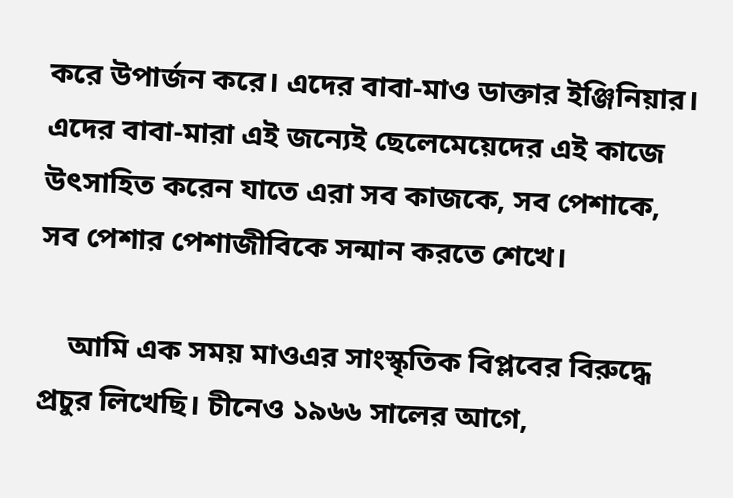করে উপার্জন করে। এদের বাবা-মাও ডাক্তার ইঞ্জিনিয়ার। এদের বাবা-মারা এই জন্যেই ছেলেমেয়েদের এই কাজে উৎসাহিত করেন যাতে এরা সব কাজকে, সব পেশাকে, সব পেশার পেশাজীবিকে সন্মান করতে শেখে।

    আমি এক সময় মাওএর সাংস্কৃতিক বিপ্লবের বিরুদ্ধে প্রচুর লিখেছি। চীনেও ১৯৬৬ সালের আগে,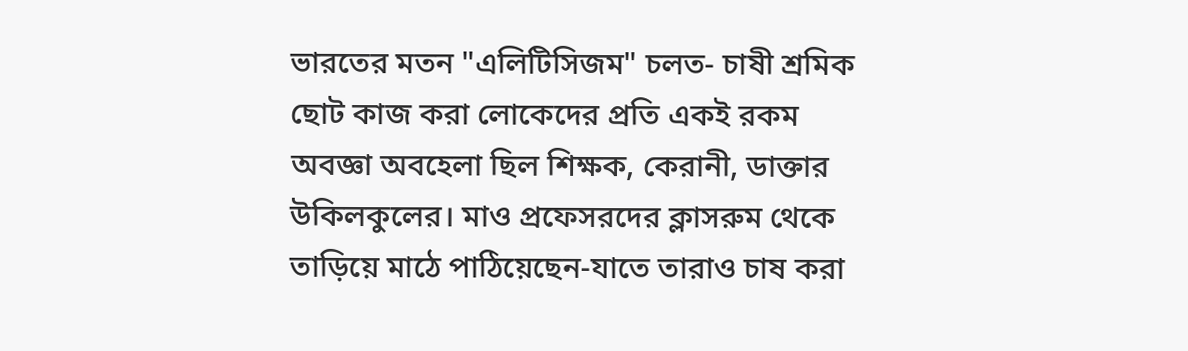ভারতের মতন "এলিটিসিজম" চলত- চাষী শ্রমিক ছোট কাজ করা লোকেদের প্রতি একই রকম অবজ্ঞা অবহেলা ছিল শিক্ষক, কেরানী, ডাক্তার উকিলকুলের। মাও প্রফেসরদের ক্লাসরুম থেকে তাড়িয়ে মাঠে পাঠিয়েছেন-যাতে তারাও চাষ করা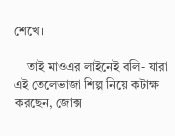শেখে।

    তাই মাওএর লাইনেই বলি- যারা এই তেলেভাজা শিল্প নিয়ে কটাক্ষ করছেন, জোক্স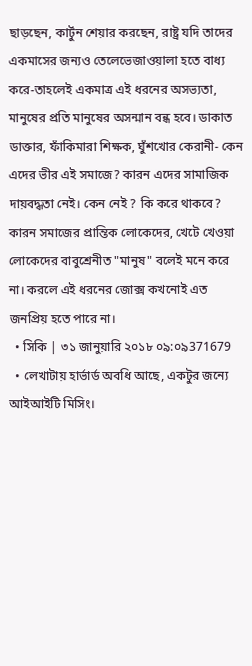ছাড়ছেন, কার্টুন শেয়ার করছেন, রাষ্ট্র যদি তাদের একমাসের জন্যও তেলেভেজাওয়ালা হতে বাধ্য করে-তাহলেই একমাত্র এই ধরনের অসভ্যতা, মানুষের প্রতি মানুষের অসন্মান বন্ধ হবে। ডাকাত ডাক্তার, ফাঁকিমারা শিক্ষক, ঘুঁশখোর কেরানী- কেন এদের ভীর এই সমাজে? কারন এদের সামাজিক দায়বদ্ধতা নেই। কেন নেই ? কি করে থাকবে? কারন সমাজের প্রান্তিক লোকেদের, খেটে খেওয়া লোকেদের বাবুশ্রেনীত "মানুষ" বলেই মনে করে না। করলে এই ধরনের জোক্স কখনোই এত জনপ্রিয় হতে পারে না।
  • সিকি | ৩১ জানুয়ারি ২০১৮ ০৯:০৯371679
  • লেখাটায় হার্ভার্ড অবধি আছে, একটুর জন্যে আইআইটি মিসিং।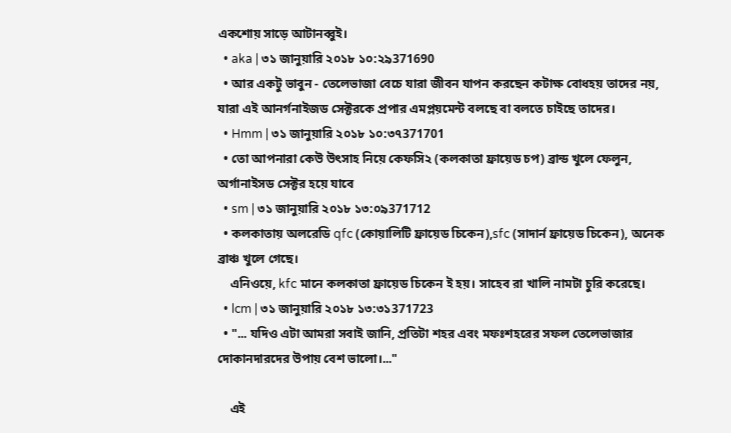একশোয় সাড়ে আটানব্বুই।
  • aka | ৩১ জানুয়ারি ২০১৮ ১০:২৯371690
  • আর একটু ভাবুন - তেলেভাজা বেচে যারা জীবন যাপন করছেন কটাক্ষ বোধহয় তাদের নয়, যারা এই আনর্গনাইজড সেক্টরকে প্রপার এমপ্লয়মেন্ট বলছে বা বলতে চাইছে তাদের।
  • Hmm | ৩১ জানুয়ারি ২০১৮ ১০:৩৭371701
  • তো আপনারা কেউ উৎসাহ নিয়ে কেফসি২ (কলকাতা ফ্রায়েড চপ) ব্রান্ড খুলে ফেলুন, অর্গানাইসড সেক্টর হয়ে যাবে
  • sm | ৩১ জানুয়ারি ২০১৮ ১৩:০৯371712
  • কলকাতায় অলরেডি qfc (কোয়ালিটি ফ্রায়েড চিকেন),sfc (সাদার্ন ফ্রায়েড চিকেন), অনেক ব্রাঞ্চ খুলে গেছে।
    এনিওয়ে, kfc মানে কলকাতা ফ্রায়েড চিকেন ই হয়। সাহেব রা খালি নামটা চুরি করেছে।
  • lcm | ৩১ জানুয়ারি ২০১৮ ১৩:৩১371723
  • "... যদিও এটা আমরা সবাই জানি, প্রতিটা শহর এবং মফঃশহরের সফল তেলেভাজার দোকানদারদের উপায় বেশ ভালো।..."

    এই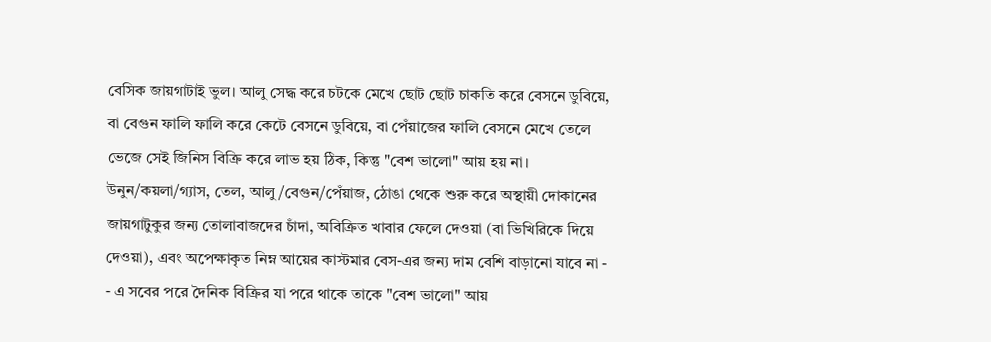বেসিক জায়গাটাই ভুল। আলু সেদ্ধ করে চটকে মেখে ছোট ছোট চাকতি করে বেসনে ডুবিয়ে, বা বেগুন ফালি ফালি করে কেটে বেসনে ডুবিয়ে, বা পেঁয়াজের ফালি বেসনে মেখে তেলে ভেজে সেই জিনিস বিক্রি করে লাভ হয় ঠিক, কিন্তু "বেশ ভালো" আয় হয় না। উনুন/কয়লা/গ্যাস, তেল, আলু/বেগুন/পেঁয়াজ, ঠোঙা থেকে শুরু করে অস্থায়ী দোকানের জায়গাটুকুর জন্য তোলাবাজদের চাঁদা, অবিক্রিত খাবার ফেলে দেওয়া (বা ভিখিরিকে দিয়ে দেওয়া), এবং অপেক্ষাকৃত নিম্ন আয়ের কাস্টমার বেস-এর জন্য দাম বেশি বাড়ানো যাবে না - - এ সবের পরে দৈনিক বিক্রির যা পরে থাকে তাকে "বেশ ভালো" আয়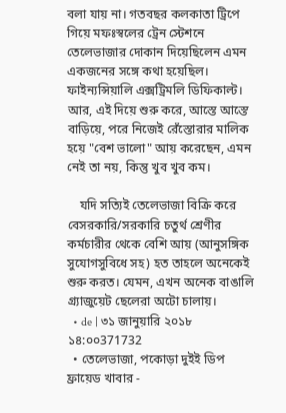বলা যায় না। গতবছর কলকাতা ট্রিপে গিয়ে মফঃস্বলের ট্রেন স্টেশনে তেলেভাজার দোকান দিয়েছিলেন এমন একজনের সঙ্গে কথা হয়েছিল। ফাইন্যন্সিয়ালি এক্সট্রিমলি ডিফিকাল্ট। আর, এই দিয়ে শুরু করে, আস্তে আস্তে বাড়িয়ে, পরে নিজেই রেঁস্তোরার মালিক হয়ে "বেশ ভালো" আয় করেছেন, এমন নেই তা নয়, কিন্তু খুব খুব কম।

    যদি সত্যিই তেলেভাজা বিক্রি করে বেসরকারি/সরকারি চতুর্থ শ্রেণীর কর্মচারীর থেকে বেশি আয় (আনুসঙ্গিক সুযোগসুবিধে সহ) হত তাহলে অনেকেই শুরু করত। যেমন, এখন অনেক বাঙালি গ্র্যাজুয়েট ছেলেরা অটো চালায়।
  • de | ৩১ জানুয়ারি ২০১৮ ১৪:০০371732
  • তেলেভাজা, পকোড়া দুইই ডিপ ফ্রায়েড খাবার -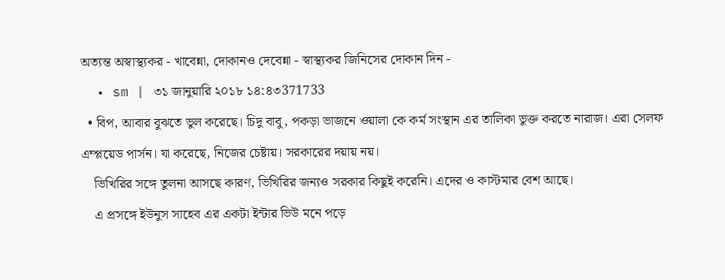অত্যন্ত অস্বাস্থ্যকর - খাবেন্না, দোকানও দেবেন্না - স্বাস্থ্যকর জিনিসের দোকান দিন -
  • sm | ৩১ জানুয়ারি ২০১৮ ১৪:৪৩371733
  • বিপ, আবার বুঝতে ভুল করেছে। চিদু বাবু, পকড়া ভাজনে ওয়ালা কে কর্ম সংস্থান এর তালিকা ভুক্ত করতে নারাজ। এরা সেলফ এম্প্লয়েড পার্সন। যা করেছে, নিজের চেষ্টায়। সরকারের দয়ায় নয়।
    ভিখিরির সঙ্গে তুলনা আসছে কারণ, ভিখিরির জন্যও সরকার কিছুই করেনি। এদের ও কাস্টমার বেশ আছে।
    এ প্রসঙ্গে ইউনুস সাহেব এর একটা ইন্টার ভিউ মনে পড়ে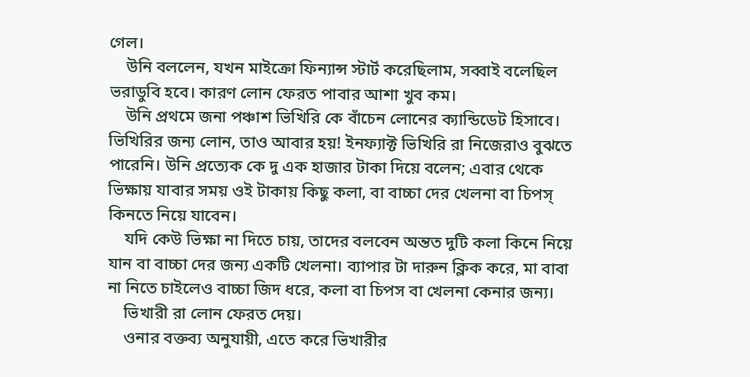গেল।
    উনি বললেন, যখন মাইক্রো ফিন্যান্স স্টার্ট করেছিলাম, সব্বাই বলেছিল ভরাডুবি হবে। কারণ লোন ফেরত পাবার আশা খুব কম।
    উনি প্রথমে জনা পঞ্চাশ ভিখিরি কে বাঁচেন লোনের ক্যান্ডিডেট হিসাবে। ভিখিরির জন্য লোন, তাও আবার হয়! ইনফ্যাক্ট ভিখিরি রা নিজেরাও বুঝতে পারেনি। উনি প্রত্যেক কে দু এক হাজার টাকা দিয়ে বলেন; এবার থেকে ভিক্ষায় যাবার সময় ওই টাকায় কিছু কলা, বা বাচ্চা দের খেলনা বা চিপস্ কিনতে নিয়ে যাবেন।
    যদি কেউ ভিক্ষা না দিতে চায়, তাদের বলবেন অন্তত দুটি কলা কিনে নিয়ে যান বা বাচ্চা দের জন্য একটি খেলনা। ব্যাপার টা দারুন ক্লিক করে, মা বাবা না নিতে চাইলেও বাচ্চা জিদ ধরে, কলা বা চিপস বা খেলনা কেনার জন্য।
    ভিখারী রা লোন ফেরত দেয়।
    ওনার বক্তব্য অনুযায়ী, এতে করে ভিখারীর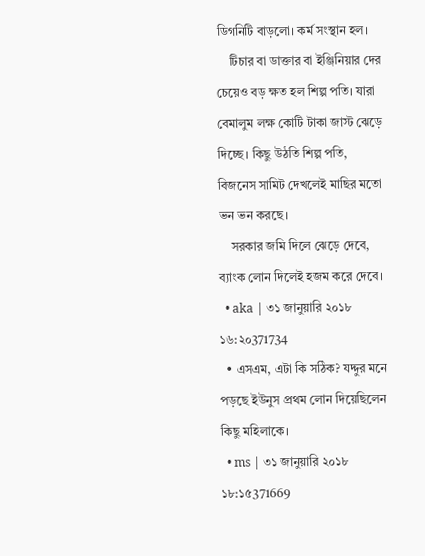ডিগনিটি বাড়লো। কর্ম সংস্থান হল।
    টিচার বা ডাক্তার বা ইঞ্জিনিয়ার দের চেয়েও বড় ক্ষত হল শিল্প পতি। যারা বেমালুম লক্ষ কোটি টাকা জাস্ট ঝেড়ে দিচ্ছে। কিছু উঠতি শিল্প পতি, বিজনেস সামিট দেখলেই মাছির মতো ভন ভন করছে।
    সরকার জমি দিলে ঝেড়ে দেবে, ব্যাংক লোন দিলেই হজম করে দেবে।
  • aka | ৩১ জানুয়ারি ২০১৮ ১৬:২০371734
  • এসএম, এটা কি সঠিক? যদ্দুর মনে পড়ছে ইউনুস প্রথম লোন দিয়েছিলেন কিছু মহিলাকে।
  • ms | ৩১ জানুয়ারি ২০১৮ ১৮:১৫371669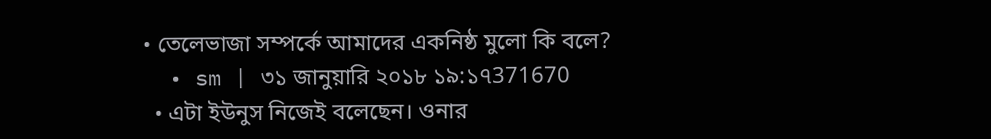• তেলেভাজা সম্পর্কে আমাদের একনিষ্ঠ মুলো কি বলে?
  • sm | ৩১ জানুয়ারি ২০১৮ ১৯:১৭371670
  • এটা ইউনুস নিজেই বলেছেন। ওনার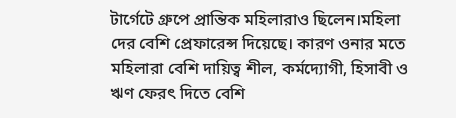টার্গেটে গ্রুপে প্রান্তিক মহিলারাও ছিলেন।মহিলা দের বেশি প্রেফারেন্স দিয়েছে। কারণ ওনার মতে মহিলারা বেশি দায়িত্ব শীল, কর্মদ্যোগী, হিসাবী ও ঋণ ফেরৎ দিতে বেশি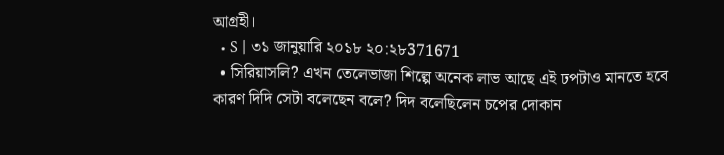আগ্রহী।
  • S | ৩১ জানুয়ারি ২০১৮ ২০:২৮371671
  • সিরিয়াসলি? এখন তেলেভাজা শিল্পে অনেক লাভ আছে এই ঢপটাও মানতে হবে কারণ দিদি সেটা বলেছেন বলে? দিদ বলেছিলেন চপের দোকান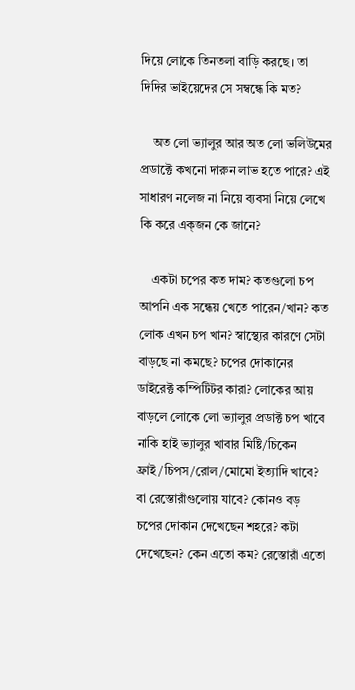দিয়ে লোকে তিনতলা বাড়ি করছে। তা দিদির ভাইয়েদের সে সম্বন্ধে কি মত?

    অত লো ভ্যালুর আর অত লো ভলিউমের প্রডাক্টে কখনো দারুন লাভ হতে পারে? এই সাধারণ নলেজ না নিয়ে ব্যবসা নিয়ে লেখে কি করে এক্জন কে জানে?

    একটা চপের কত দাম? কতগুলো চপ আপনি এক সন্ধেয় খেতে পারেন/খান? কত লোক এখন চপ খান? স্বাস্থ্যের কারণে সেটা বাড়ছে না কমছে? চপের দোকানের ডাইরেক্ট কম্পিটিটর কারা? লোকের আয় বাড়লে লোকে লো ভ্যালুর প্রডাক্ট চপ খাবে নাকি হাই ভ্যালুর খাবার মিষ্টি/চিকেন ফ্রাই/চিপস/রোল/মোমো ইত্যাদি খাবে? বা রেস্তোরাঁগুলোয় যাবে? কোনও বড় চপের দোকান দেখেছেন শহরে? কটা দেখেছেন? কেন এতো কম? রেস্তোরাঁ এতো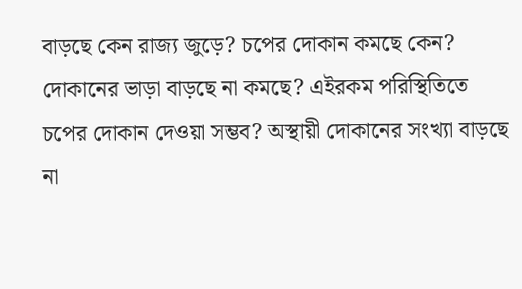বাড়ছে কেন রাজ্য জুড়ে? চপের দোকান কমছে কেন? দোকানের ভাড়া বাড়ছে না কমছে? এইরকম পরিস্থিতিতে চপের দোকান দেওয়া সম্ভব? অস্থায়ী দোকানের সংখ্যা বাড়ছে না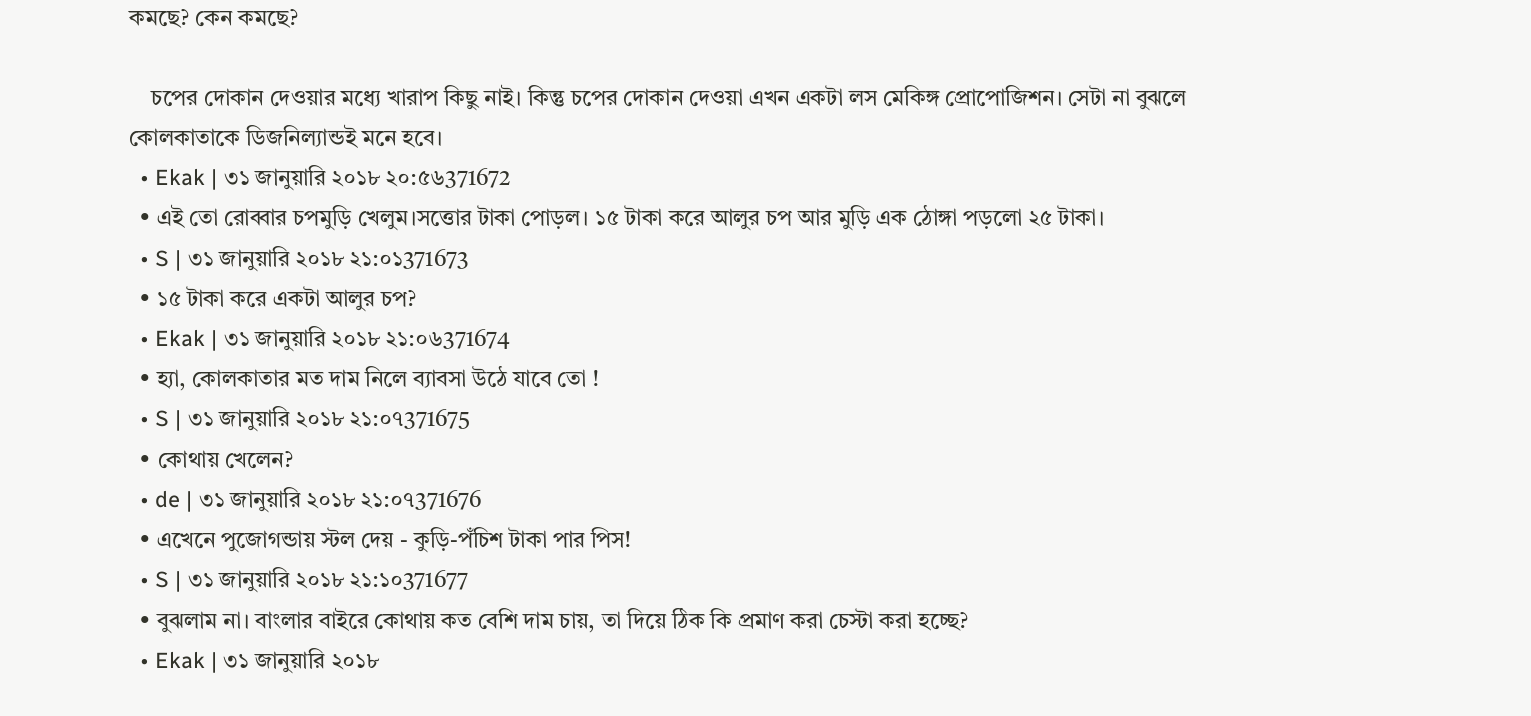কমছে? কেন কমছে?

    চপের দোকান দেওয়ার মধ্যে খারাপ কিছু নাই। কিন্তু চপের দোকান দেওয়া এখন একটা লস মেকিঙ্গ প্রোপোজিশন। সেটা না বুঝলে কোলকাতাকে ডিজনিল্যান্ডই মনে হবে।
  • Ekak | ৩১ জানুয়ারি ২০১৮ ২০:৫৬371672
  • এই তো রোব্বার চপমুড়ি খেলুম।সত্তোর টাকা পোড়ল। ১৫ টাকা করে আলুর চপ আর মুড়ি এক ঠোঙ্গা পড়লো ২৫ টাকা।
  • S | ৩১ জানুয়ারি ২০১৮ ২১:০১371673
  • ১৫ টাকা করে একটা আলুর চপ?
  • Ekak | ৩১ জানুয়ারি ২০১৮ ২১:০৬371674
  • হ্যা, কোলকাতার মত দাম নিলে ব্যাবসা উঠে যাবে তো !
  • S | ৩১ জানুয়ারি ২০১৮ ২১:০৭371675
  • কোথায় খেলেন?
  • de | ৩১ জানুয়ারি ২০১৮ ২১:০৭371676
  • এখেনে পুজোগন্ডায় স্টল দেয় - কুড়ি-পঁচিশ টাকা পার পিস!
  • S | ৩১ জানুয়ারি ২০১৮ ২১:১০371677
  • বুঝলাম না। বাংলার বাইরে কোথায় কত বেশি দাম চায়, তা দিয়ে ঠিক কি প্রমাণ করা চেস্টা করা হচ্ছে?
  • Ekak | ৩১ জানুয়ারি ২০১৮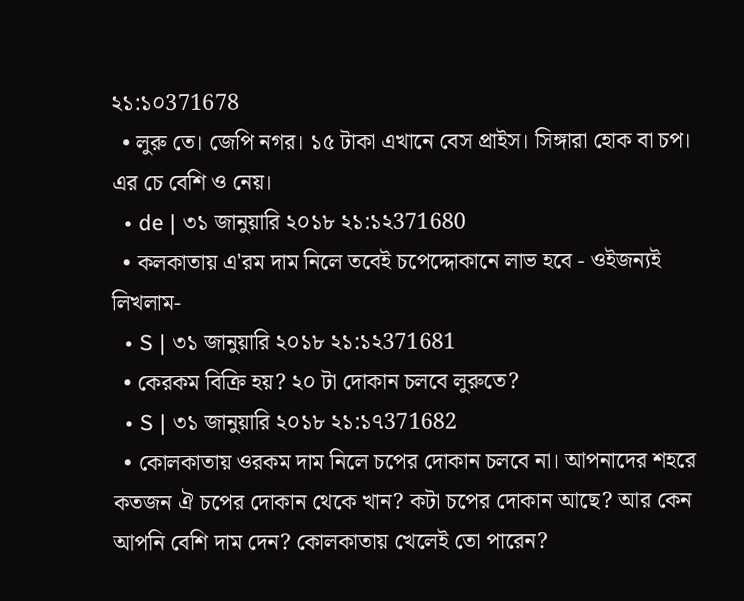২১:১০371678
  • লুরু তে। জেপি নগর। ১৫ টাকা এখানে বেস প্রাইস। সিঙ্গারা হোক বা চপ। এর চে বেশি ও নেয়।
  • de | ৩১ জানুয়ারি ২০১৮ ২১:১২371680
  • কলকাতায় এ'রম দাম নিলে তবেই চপেদ্দোকানে লাভ হবে - ওইজন্যই লিখলাম-
  • S | ৩১ জানুয়ারি ২০১৮ ২১:১২371681
  • কেরকম বিক্রি হয়? ২০ টা দোকান চলবে লুরুতে?
  • S | ৩১ জানুয়ারি ২০১৮ ২১:১৭371682
  • কোলকাতায় ওরকম দাম নিলে চপের দোকান চলবে না। আপনাদের শহরে কতজন ঐ চপের দোকান থেকে খান? কটা চপের দোকান আছে? আর কেন আপনি বেশি দাম দেন? কোলকাতায় খেলেই তো পারেন?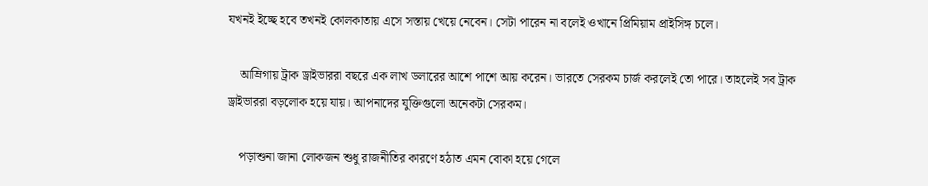যখনই ইচ্ছে হবে তখনই কোলকাতায় এসে সস্তায় খেয়ে নেবেন। সেটা পারেন না বলেই ওখানে প্রিমিয়াম প্রাইসিঙ্গ চলে।

    আম্রিগায় ট্রাক ড্রাইভাররা বছরে এক লাখ ডলারের আশে পাশে আয় করেন। ভারতে সেরকম চার্জ করলেই তো পারে। তাহলেই সব ট্রাক ড্রাইভাররা বড়লোক হয়ে যায়। আপনাদের যুক্তিগুলো অনেকটা সেরকম।

    পড়াশুনা জানা লোকজন শুধু রাজনীতির কারণে হঠাত এমন বোকা হয়ে গেলে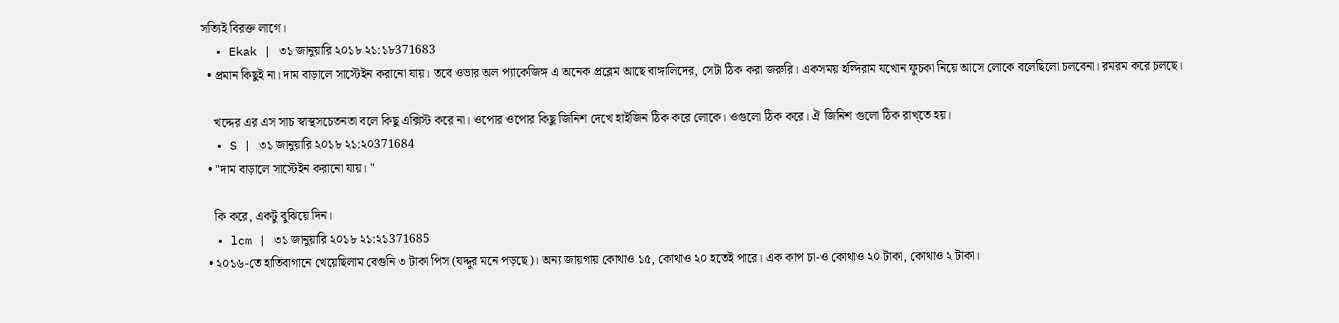সত্যিই বিরক্ত লাগে।
  • Ekak | ৩১ জানুয়ারি ২০১৮ ২১:১৮371683
  • প্রমান কিছুই না। দাম বাড়ালে সাস্টেইন করানো যায়। তবে ওভার অল প্যাকেজিঙ্গ এ অনেক প্রব্লেম আছে বাঙ্গালিদের, সেটা ঠিক করা জরুরি। একসময় হল্দিরাম যখোন ফুচকা নিয়ে আসে লোকে বলেছিলো চলবেনা। রমরম করে চলছে।

    খদ্দের এর এস সাচ স্বাস্থসচেতনতা বলে কিছু এক্সিস্ট করে না। ওপোর ওপোর কিছু জিনিশ দেখে হাইজিন ঠিক করে লোকে। ওগুলো ঠিক করে। ঐ জিনিশ গুলো ঠিক রাখ্তে হয়।
  • S | ৩১ জানুয়ারি ২০১৮ ২১:২০371684
  • "দাম বাড়ালে সাস্টেইন করানো যায়। "

    কি করে, একটু বুঝিয়ে দিন।
  • lcm | ৩১ জানুয়ারি ২০১৮ ২১:২১371685
  • ২০১৬-তে হাতিবাগানে খেয়েছিলাম বেগুনি ৩ টাকা পিস (যদ্দুর মনে পড়ছে)। অন্য জায়গায় কোথাও ১৫, কোথাও ২০ হতেই পারে। এক কাপ চা-ও কোথাও ২০ টাকা, কোথাও ২ টাকা।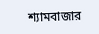শ্যামবাজার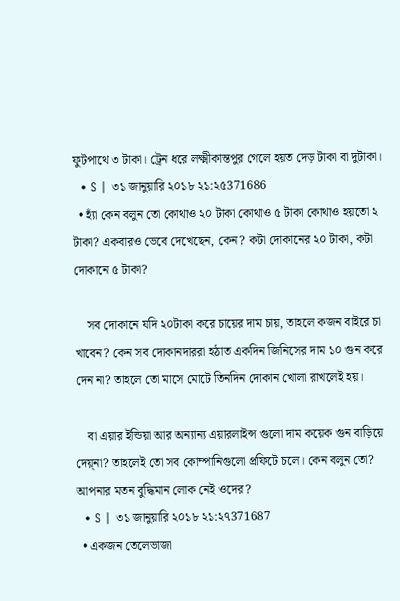ফুটপাথে ৩ টাকা। ট্রেন ধরে লক্ষ্মীকান্তপুর গেলে হয়ত দেড় টাকা বা দুটাকা।
  • S | ৩১ জানুয়ারি ২০১৮ ২১:২৫371686
  • হ্যাঁ কেন বলুন তো কোথাও ২০ টাকা কোথাও ৫ টাকা কোথাও হয়তো ২ টাকা? একবারও ভেবে দেখেছেন, কেন? কটা দোকানের ২০ টাকা, কটা দোকানে ৫ টাকা?

    সব দোকানে যদি ২০টাকা করে চায়ের দাম চায়, তাহলে কজন বাইরে চা খাবেন? কেন সব দোকানদাররা হঠাত একদিন জিনিসের দাম ১০ গুন করে দেন না? তাহলে তো মাসে মোটে তিনদিন দোকান খোলা রাখলেই হয়।

    বা এয়ার ইন্ডিয়া আর অন্যান্য এয়ারলাইন্স গুলো দাম কয়েক গুন বাড়িয়ে দেয়্না? তাহলেই তো সব কোম্পানিগুলো প্রফিটে চলে। কেন বলুন তো? আপনার মতন বুদ্ধিমান লোক নেই ওদের?
  • S | ৩১ জানুয়ারি ২০১৮ ২১:২৭371687
  • একজন তেলেভাজা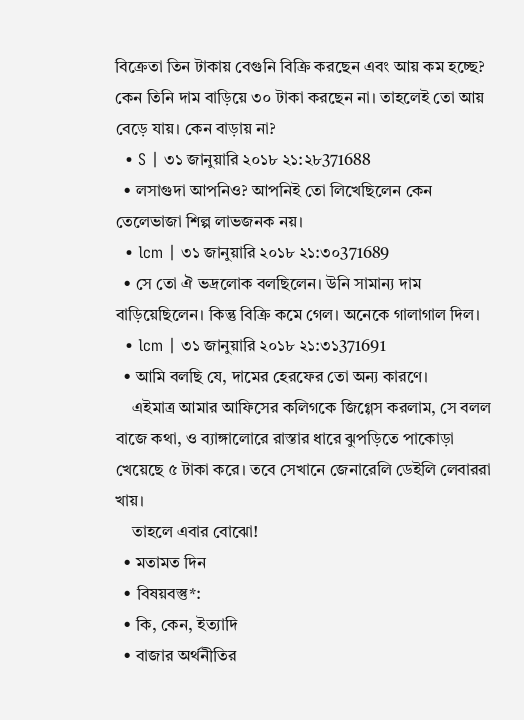বিক্রেতা তিন টাকায় বেগুনি বিক্রি করছেন এবং আয় কম হচ্ছে? কেন তিনি দাম বাড়িয়ে ৩০ টাকা করছেন না। তাহলেই তো আয় বেড়ে যায়। কেন বাড়ায় না?
  • S | ৩১ জানুয়ারি ২০১৮ ২১:২৮371688
  • লসাগুদা আপনিও? আপনিই তো লিখেছিলেন কেন তেলেভাজা শিল্প লাভজনক নয়।
  • lcm | ৩১ জানুয়ারি ২০১৮ ২১:৩০371689
  • সে তো ঐ ভদ্রলোক বলছিলেন। উনি সামান্য দাম বাড়িয়েছিলেন। কিন্তু বিক্রি কমে গেল। অনেকে গালাগাল দিল।
  • lcm | ৩১ জানুয়ারি ২০১৮ ২১:৩১371691
  • আমি বলছি যে, দামের হেরফের তো অন্য কারণে।
    এইমাত্র আমার আফিসের কলিগকে জিগ্গেস করলাম, সে বলল বাজে কথা, ও ব্যাঙ্গালোরে রাস্তার ধারে ঝুপড়িতে পাকোড়া খেয়েছে ৫ টাকা করে। তবে সেখানে জেনারেলি ডেইলি লেবাররা খায়।
    তাহলে এবার বোঝো!
  • মতামত দিন
  • বিষয়বস্তু*:
  • কি, কেন, ইত্যাদি
  • বাজার অর্থনীতির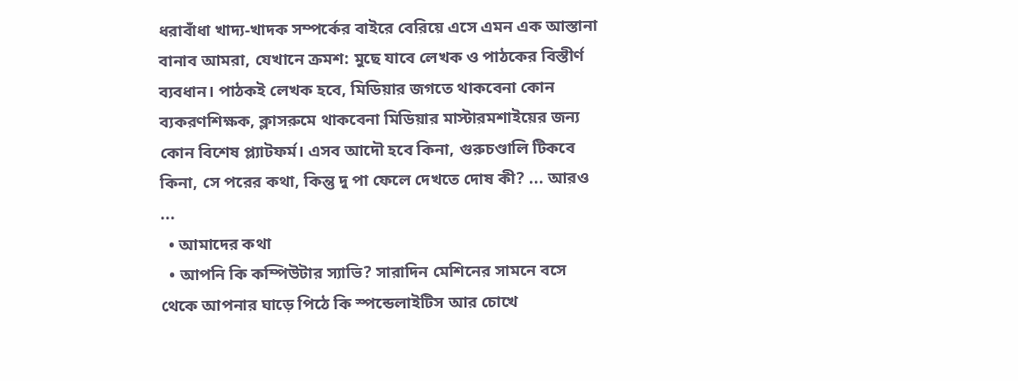ধরাবাঁধা খাদ্য-খাদক সম্পর্কের বাইরে বেরিয়ে এসে এমন এক আস্তানা বানাব আমরা, যেখানে ক্রমশ: মুছে যাবে লেখক ও পাঠকের বিস্তীর্ণ ব্যবধান। পাঠকই লেখক হবে, মিডিয়ার জগতে থাকবেনা কোন ব্যকরণশিক্ষক, ক্লাসরুমে থাকবেনা মিডিয়ার মাস্টারমশাইয়ের জন্য কোন বিশেষ প্ল্যাটফর্ম। এসব আদৌ হবে কিনা, গুরুচণ্ডালি টিকবে কিনা, সে পরের কথা, কিন্তু দু পা ফেলে দেখতে দোষ কী? ... আরও ...
  • আমাদের কথা
  • আপনি কি কম্পিউটার স্যাভি? সারাদিন মেশিনের সামনে বসে থেকে আপনার ঘাড়ে পিঠে কি স্পন্ডেলাইটিস আর চোখে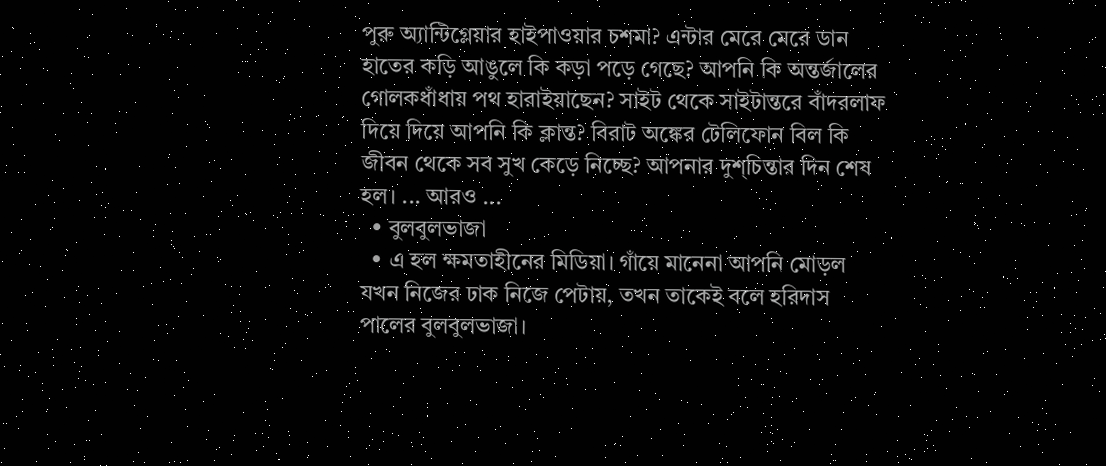পুরু অ্যান্টিগ্লেয়ার হাইপাওয়ার চশমা? এন্টার মেরে মেরে ডান হাতের কড়ি আঙুলে কি কড়া পড়ে গেছে? আপনি কি অন্তর্জালের গোলকধাঁধায় পথ হারাইয়াছেন? সাইট থেকে সাইটান্তরে বাঁদরলাফ দিয়ে দিয়ে আপনি কি ক্লান্ত? বিরাট অঙ্কের টেলিফোন বিল কি জীবন থেকে সব সুখ কেড়ে নিচ্ছে? আপনার দুশ্‌চিন্তার দিন শেষ হল। ... আরও ...
  • বুলবুলভাজা
  • এ হল ক্ষমতাহীনের মিডিয়া। গাঁয়ে মানেনা আপনি মোড়ল যখন নিজের ঢাক নিজে পেটায়, তখন তাকেই বলে হরিদাস পালের বুলবুলভাজা।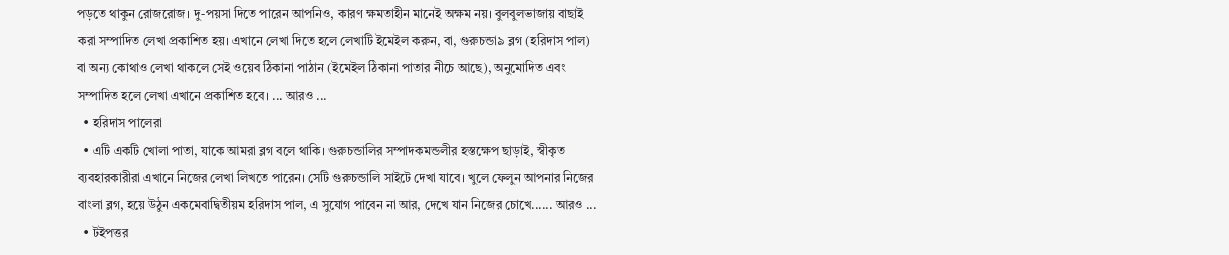পড়তে থাকুন রোজরোজ। দু-পয়সা দিতে পারেন আপনিও, কারণ ক্ষমতাহীন মানেই অক্ষম নয়। বুলবুলভাজায় বাছাই করা সম্পাদিত লেখা প্রকাশিত হয়। এখানে লেখা দিতে হলে লেখাটি ইমেইল করুন, বা, গুরুচন্ডা৯ ব্লগ (হরিদাস পাল) বা অন্য কোথাও লেখা থাকলে সেই ওয়েব ঠিকানা পাঠান (ইমেইল ঠিকানা পাতার নীচে আছে), অনুমোদিত এবং সম্পাদিত হলে লেখা এখানে প্রকাশিত হবে। ... আরও ...
  • হরিদাস পালেরা
  • এটি একটি খোলা পাতা, যাকে আমরা ব্লগ বলে থাকি। গুরুচন্ডালির সম্পাদকমন্ডলীর হস্তক্ষেপ ছাড়াই, স্বীকৃত ব্যবহারকারীরা এখানে নিজের লেখা লিখতে পারেন। সেটি গুরুচন্ডালি সাইটে দেখা যাবে। খুলে ফেলুন আপনার নিজের বাংলা ব্লগ, হয়ে উঠুন একমেবাদ্বিতীয়ম হরিদাস পাল, এ সুযোগ পাবেন না আর, দেখে যান নিজের চোখে...... আরও ...
  • টইপত্তর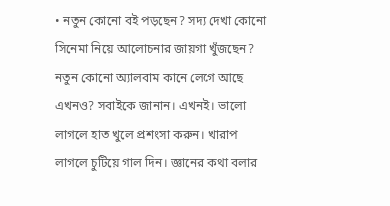• নতুন কোনো বই পড়ছেন? সদ্য দেখা কোনো সিনেমা নিয়ে আলোচনার জায়গা খুঁজছেন? নতুন কোনো অ্যালবাম কানে লেগে আছে এখনও? সবাইকে জানান। এখনই। ভালো লাগলে হাত খুলে প্রশংসা করুন। খারাপ লাগলে চুটিয়ে গাল দিন। জ্ঞানের কথা বলার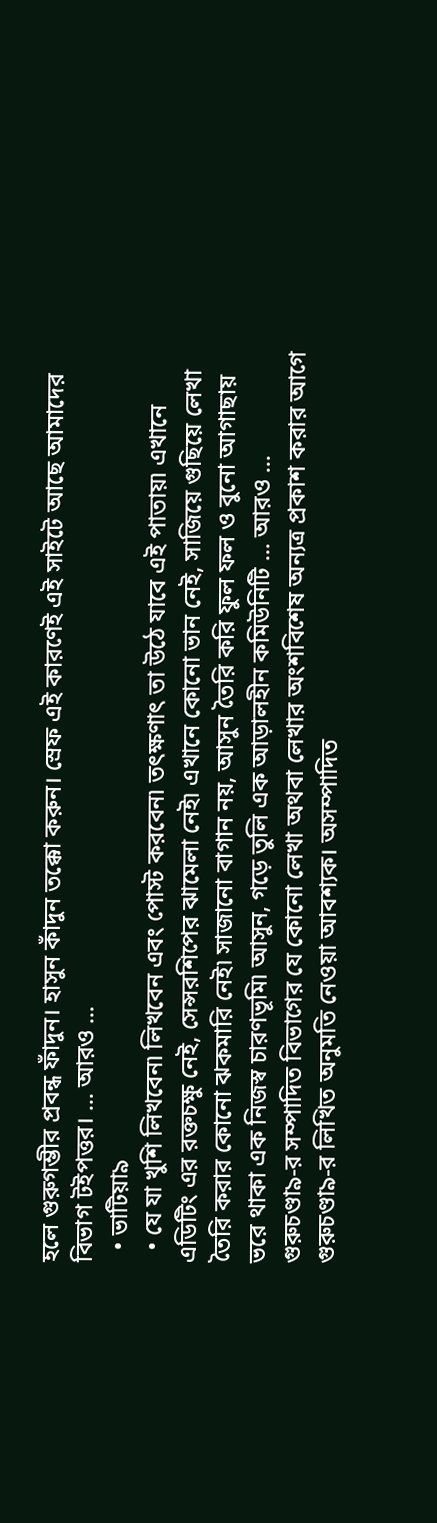হলে গুরুগম্ভীর প্রবন্ধ ফাঁদুন। হাসুন কাঁদুন তক্কো করুন। স্রেফ এই কারণেই এই সাইটে আছে আমাদের বিভাগ টইপত্তর। ... আরও ...
  • ভাটিয়া৯
  • যে যা খুশি লিখবেন৷ লিখবেন এবং পোস্ট করবেন৷ তৎক্ষণাৎ তা উঠে যাবে এই পাতায়৷ এখানে এডিটিং এর রক্তচক্ষু নেই, সেন্সরশিপের ঝামেলা নেই৷ এখানে কোনো ভান নেই, সাজিয়ে গুছিয়ে লেখা তৈরি করার কোনো ঝকমারি নেই৷ সাজানো বাগান নয়, আসুন তৈরি করি ফুল ফল ও বুনো আগাছায় ভরে থাকা এক নিজস্ব চারণভূমি৷ আসুন, গড়ে তুলি এক আড়ালহীন কমিউনিটি ... আরও ...
গুরুচণ্ডা৯-র সম্পাদিত বিভাগের যে কোনো লেখা অথবা লেখার অংশবিশেষ অন্যত্র প্রকাশ করার আগে গুরুচণ্ডা৯-র লিখিত অনুমতি নেওয়া আবশ্যক। অসম্পাদিত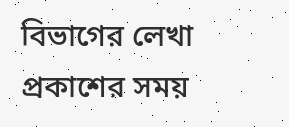বিভাগের লেখা প্রকাশের সময়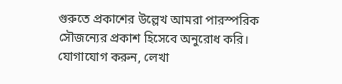গুরুতে প্রকাশের উল্লেখ আমরা পারস্পরিক সৌজন্যের প্রকাশ হিসেবে অনুরোধ করি। যোগাযোগ করুন, লেখা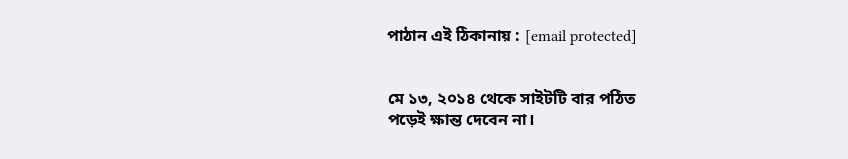পাঠান এই ঠিকানায় : [email protected]


মে ১৩, ২০১৪ থেকে সাইটটি বার পঠিত
পড়েই ক্ষান্ত দেবেন না।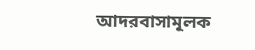আদরবাসামূলক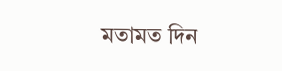মতামত দিন